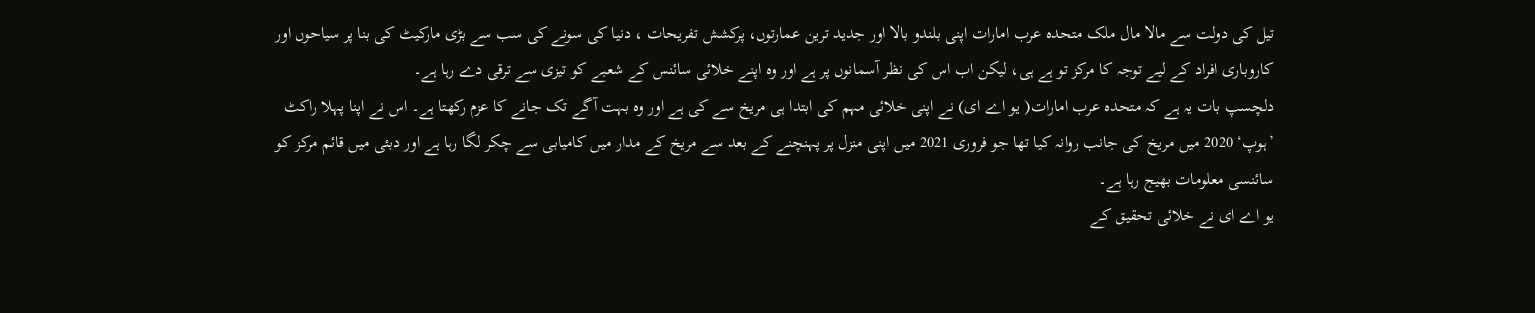تیل کی دولت سے مالا مال ملک متحدہ عرب امارات اپنی بلندو بالا اور جدید ترین عمارتوں، پرکشش تفریحات ، دنیا کی سونے کی سب سے بڑی مارکیٹ کی بنا پر سیاحوں اور کاروباری افراد کے لیے توجہ کا مرکز تو ہے ہی، لیکن اب اس کی نظر آسمانوں پر ہے اور وہ اپنے خلائی سائنس کے شعبے کو تیزی سے ترقی دے رہا ہے۔
دلچسپ بات یہ ہے کہ متحدہ عرب امارات( یو اے ای) نے اپنی خلائی مہم کی ابتدا ہی مریخ سے کی ہے اور وہ بہت آگے تک جانے کا عزم رکھتا ہے۔ اس نے اپنا پہلا راکٹ ’ہوپ‘ 2020 میں مریخ کی جانب روانہ کیا تھا جو فروری 2021 میں اپنی منزل پر پہنچنے کے بعد سے مریخ کے مدار میں کامیابی سے چکر لگا رہا ہے اور دبئی میں قائم مرکز کو سائنسی معلومات بھیج رہا ہے۔
یو اے ای نے خلائی تحقیق کے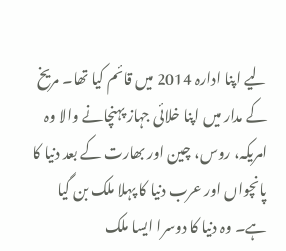لیے اپنا ادارہ 2014 میں قائم کیا تھا۔ مریخ کے مدار میں اپنا خلائی جہاز پہنچانے والا وہ امریکہ، روس، چین اور بھارت کے بعد دنیا کا پانچواں اور عرب دنیا کا پہلا ملک بن گیا ہے۔ وہ دنیا کا دوسرا ایسا ملک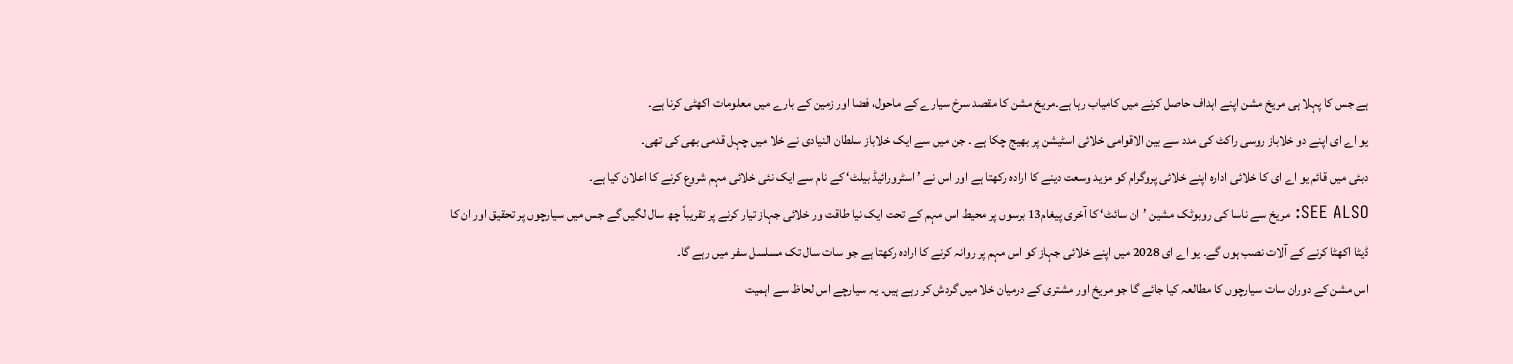ہے جس کا پہلا ہی مریخ مشن اپنے اہداف حاصل کرنے میں کامیاب رہا ہے۔مریخ مشن کا مقصد سرخ سیارے کے ماحول، فضا اور زمین کے بارے میں معلومات اکھٹی کرنا ہے۔
یو اے ای اپنے دو خلاباز روسی راکٹ کی مدد سے بین الاقوامی خلائی اسٹیشن پر بھیج چکا ہے ۔ جن میں سے ایک خلاباز سلطان النیادی نے خلا میں چہل قدمی بھی کی تھی۔
دبئی میں قائم یو اے ای کا خلائی ادارہ اپنے خلائی پروگرام کو مزید وسعت دینے کا ارادہ رکھتا ہے اور اس نے ’ اسٹرورائیڈ بیلٹ‘ کے نام سے ایک نئی خلائی مہم شروع کرنے کا اعلان کیا ہے۔
SEE ALSO: مریخ سے ناسا کی روبوٹک مشین ’ان سائٹ‘ کا آخری پیغام13 برسوں پر محیط اس مہم کے تحت ایک نیا طاقت ور خلائی جہاز تیار کرنے پر تقریباً چھ سال لگیں گے جس میں سیارچوں پر تحقیق اور ان کا ڈیٹا اکھٹا کرنے کے آلات نصب ہوں گے۔ یو اے ای 2028 میں اپنے خلائی جہاز کو اس مہم پر روانہ کرنے کا ارادہ رکھتا ہے جو سات سال تک مسلسل سفر میں رہے گا۔
اس مشن کے دوران سات سیارچوں کا مطالعہ کیا جائے گا جو مریخ اور مشتری کے درمیان خلا میں گردش کر رہے ہیں۔ یہ سیارچے اس لحاظ سے اہمیت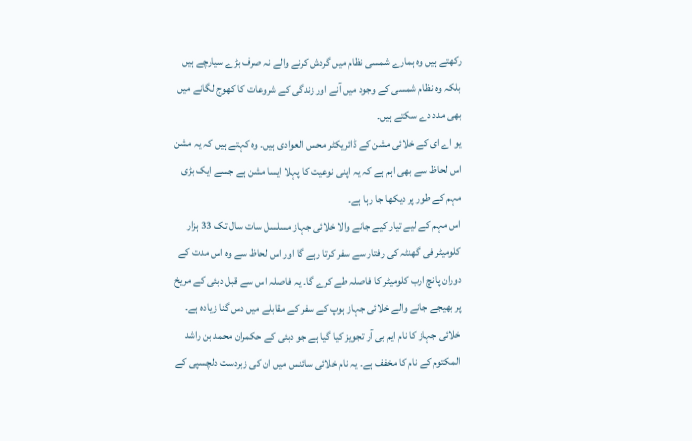رکھتے ہیں وہ ہمارے شمسی نظام میں گردش کرنے والے نہ صرف بڑے سیارچے ہیں بلکہ وہ نظام شمسی کے وجود میں آنے اور زندگی کے شروعات کا کھوج لگانے میں بھی مدد دے سکتے ہیں۔
یو اے ای کے خلائی مشن کے ڈائریکٹر محس العوادی ہیں۔ وہ کہتے ہیں کہ یہ مشن اس لحاظ سے بھی اہم ہے کہ یہ اپنی نوعیت کا پہلا ایسا مشن ہے جسے ایک بڑی مہم کے طور پر دیکھا جا رہا ہے۔
اس مہم کے لیے تیار کیے جانے والا خلائی جہاز مسلسل سات سال تک 33 ہزار کلومیٹر فی گھنٹہ کی رفتار سے سفر کرتا رہے گا اور اس لحاظ سے وہ اس مدت کے دوران پانچ ارب کلومیٹر کا فاصلہ طے کرے گا۔ یہ فاصلہ اس سے قبل دبئی کے مریخ پر بھیجے جانے والے خلائی جہاز ہوپ کے سفر کے مقابلے میں دس گنا زیادہ ہے۔
خلائی جہاز کا نام ایم بی آر تجویز کیا گیا ہے جو دبئی کے حکمران محمد بن راشد المکتوم کے نام کا مخفف ہے۔ یہ نام خلائی سائنس میں ان کی زبردست دلچسپی کے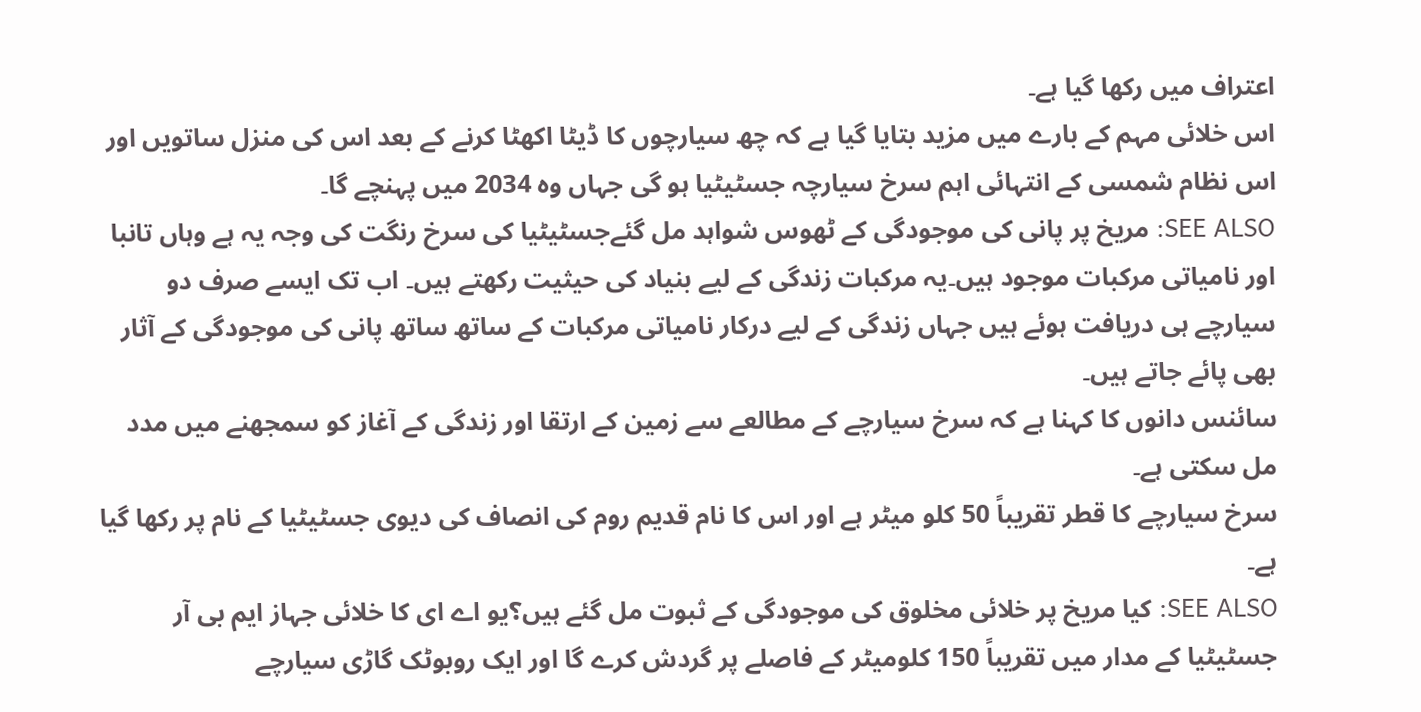اعتراف میں رکھا گیا ہے۔
اس خلائی مہم کے بارے میں مزید بتایا گیا ہے کہ چھ سیارچوں کا ڈیٹا اکھٹا کرنے کے بعد اس کی منزل ساتویں اور اس نظام شمسی کے انتہائی اہم سرخ سیارچہ جسٹیٹیا ہو گی جہاں وہ 2034 میں پہنچے گا۔
SEE ALSO: مریخ پر پانی کی موجودگی کے ٹھوس شواہد مل گئےجسٹیٹیا کی سرخ رنگت کی وجہ یہ ہے وہاں تانبا اور نامیاتی مرکبات موجود ہیں۔یہ مرکبات زندگی کے لیے بنیاد کی حیثیت رکھتے ہیں۔ اب تک ایسے صرف دو سیارچے ہی دریافت ہوئے ہیں جہاں زندگی کے لیے درکار نامیاتی مرکبات کے ساتھ ساتھ پانی کی موجودگی کے آثار بھی پائے جاتے ہیں۔
سائنس دانوں کا کہنا ہے کہ سرخ سیارچے کے مطالعے سے زمین کے ارتقا اور زندگی کے آغاز کو سمجھنے میں مدد مل سکتی ہے۔
سرخ سیارچے کا قطر تقریباً 50 کلو میٹر ہے اور اس کا نام قدیم روم کی انصاف کی دیوی جسٹیٹیا کے نام پر رکھا گیا ہے۔
SEE ALSO: کیا مریخ پر خلائی مخلوق کی موجودگی کے ثبوت مل گئے ہیں؟یو اے ای کا خلائی جہاز ایم بی آر جسٹیٹیا کے مدار میں تقریباً 150 کلومیٹر کے فاصلے پر گردش کرے گا اور ایک روبوٹک گاڑی سیارچے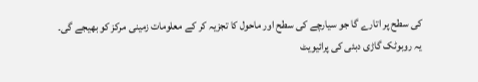کی سطح پر اتارے گا جو سیارچے کی سطح اور ماحول کا تجزیہ کر کے معلومات زمینی مرکز کو بھیجے گی۔
یہ روبوٹک گاڑی دبئی کی پرائیویٹ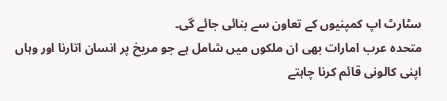سٹارٹ اپ کمپنیوں کے تعاون سے بنائی جائے گی۔
متحدہ عرب امارات بھی ان ملکوں میں شامل ہے جو مریخ پر انسان اتارنا اور وہاں اپنی کالونی قائم کرنا چاہتے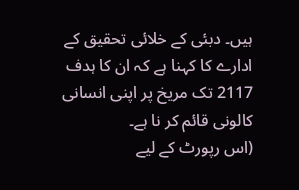ہیں۔ دبئی کے خلائی تحقیق کے ادارے کا کہنا ہے کہ ان کا ہدف 2117 تک مریخ پر اپنی انسانی کالونی قائم کر نا ہے۔
(اس رپورٹ کے لیے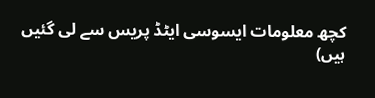کچھ معلومات ایسوسی ایٹڈ پریس سے لی گئیں ہیں)